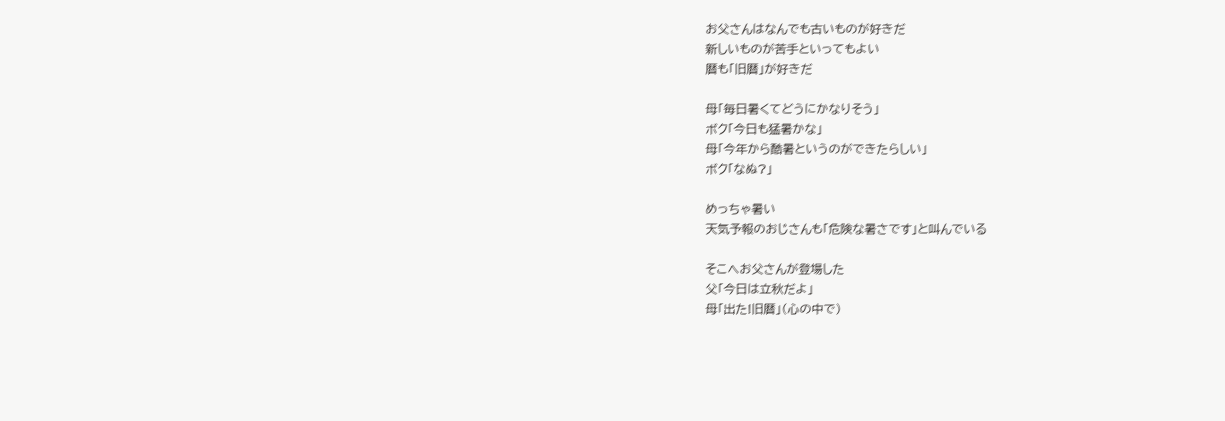お父さんはなんでも古いものが好きだ
新しいものが苦手といってもよい
暦も「旧暦」が好きだ

母「毎日暑くてどうにかなりそう」
ボク「今日も猛暑かな」
母「今年から酷暑というのができたらしい」
ボク「なぬ?」

めっちゃ暑い
天気予報のおじさんも「危険な暑さです」と叫んでいる

そこへお父さんが登場した
父「今日は立秋だよ」
母「出た!旧暦」(心の中で)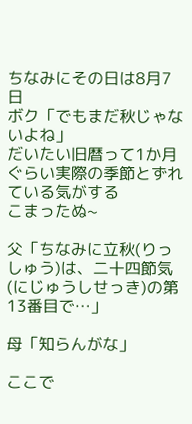ちなみにその日は8月7日
ボク「でもまだ秋じゃないよね」
だいたい旧暦って1か月ぐらい実際の季節とずれている気がする
こまったぬ~

父「ちなみに立秋(りっしゅう)は、二十四節気(にじゅうしせっき)の第13番目で…」

母「知らんがな」

ここで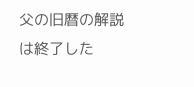父の旧暦の解説は終了した